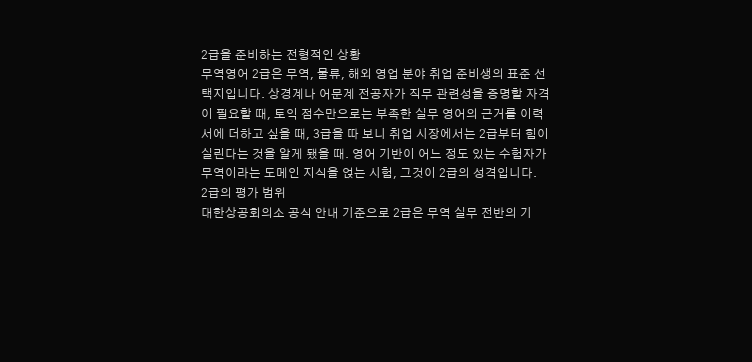2급을 준비하는 전형적인 상황
무역영어 2급은 무역, 물류, 해외 영업 분야 취업 준비생의 표준 선택지입니다. 상경계나 어문계 전공자가 직무 관련성을 증명할 자격이 필요할 때, 토익 점수만으로는 부족한 실무 영어의 근거를 이력서에 더하고 싶을 때, 3급을 따 보니 취업 시장에서는 2급부터 힘이 실린다는 것을 알게 됐을 때. 영어 기반이 어느 정도 있는 수험자가 무역이라는 도메인 지식을 얹는 시험, 그것이 2급의 성격입니다.
2급의 평가 범위
대한상공회의소 공식 안내 기준으로 2급은 무역 실무 전반의 기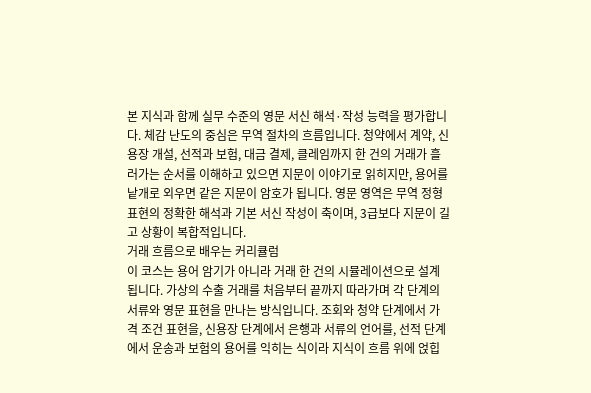본 지식과 함께 실무 수준의 영문 서신 해석·작성 능력을 평가합니다. 체감 난도의 중심은 무역 절차의 흐름입니다. 청약에서 계약, 신용장 개설, 선적과 보험, 대금 결제, 클레임까지 한 건의 거래가 흘러가는 순서를 이해하고 있으면 지문이 이야기로 읽히지만, 용어를 낱개로 외우면 같은 지문이 암호가 됩니다. 영문 영역은 무역 정형 표현의 정확한 해석과 기본 서신 작성이 축이며, 3급보다 지문이 길고 상황이 복합적입니다.
거래 흐름으로 배우는 커리큘럼
이 코스는 용어 암기가 아니라 거래 한 건의 시뮬레이션으로 설계됩니다. 가상의 수출 거래를 처음부터 끝까지 따라가며 각 단계의 서류와 영문 표현을 만나는 방식입니다. 조회와 청약 단계에서 가격 조건 표현을, 신용장 단계에서 은행과 서류의 언어를, 선적 단계에서 운송과 보험의 용어를 익히는 식이라 지식이 흐름 위에 얹힙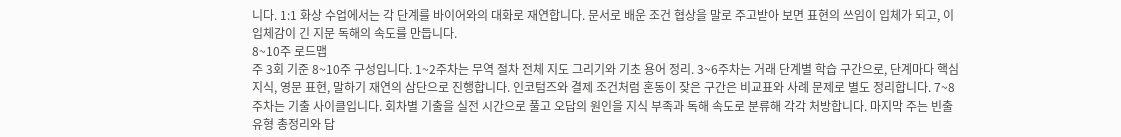니다. 1:1 화상 수업에서는 각 단계를 바이어와의 대화로 재연합니다. 문서로 배운 조건 협상을 말로 주고받아 보면 표현의 쓰임이 입체가 되고, 이 입체감이 긴 지문 독해의 속도를 만듭니다.
8~10주 로드맵
주 3회 기준 8~10주 구성입니다. 1~2주차는 무역 절차 전체 지도 그리기와 기초 용어 정리. 3~6주차는 거래 단계별 학습 구간으로, 단계마다 핵심 지식, 영문 표현, 말하기 재연의 삼단으로 진행합니다. 인코텀즈와 결제 조건처럼 혼동이 잦은 구간은 비교표와 사례 문제로 별도 정리합니다. 7~8주차는 기출 사이클입니다. 회차별 기출을 실전 시간으로 풀고 오답의 원인을 지식 부족과 독해 속도로 분류해 각각 처방합니다. 마지막 주는 빈출 유형 총정리와 답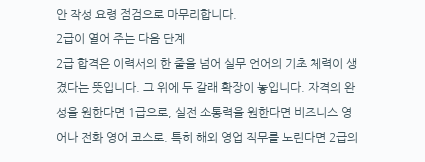안 작성 요령 점검으로 마무리합니다.
2급이 열어 주는 다음 단계
2급 합격은 이력서의 한 줄을 넘어 실무 언어의 기초 체력이 생겼다는 뜻입니다. 그 위에 두 갈래 확장이 놓입니다. 자격의 완성을 원한다면 1급으로, 실전 소통력을 원한다면 비즈니스 영어나 전화 영어 코스로. 특히 해외 영업 직무를 노린다면 2급의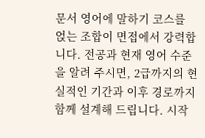문서 영어에 말하기 코스를 얹는 조합이 면접에서 강력합니다. 전공과 현재 영어 수준을 알려 주시면, 2급까지의 현실적인 기간과 이후 경로까지 함께 설계해 드립니다. 시작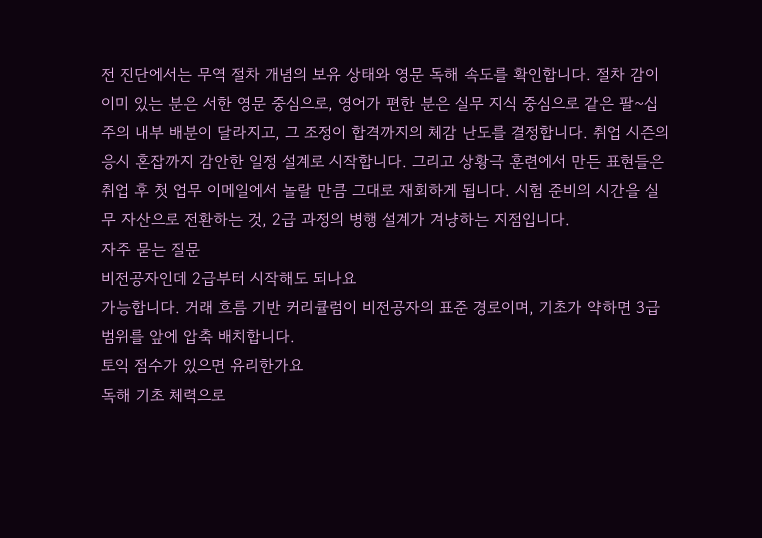전 진단에서는 무역 절차 개념의 보유 상태와 영문 독해 속도를 확인합니다. 절차 감이 이미 있는 분은 서한 영문 중심으로, 영어가 편한 분은 실무 지식 중심으로 같은 팔~십 주의 내부 배분이 달라지고, 그 조정이 합격까지의 체감 난도를 결정합니다. 취업 시즌의 응시 혼잡까지 감안한 일정 설계로 시작합니다. 그리고 상황극 훈련에서 만든 표현들은 취업 후 첫 업무 이메일에서 놀랄 만큼 그대로 재회하게 됩니다. 시험 준비의 시간을 실무 자산으로 전환하는 것, 2급 과정의 병행 설계가 겨냥하는 지점입니다.
자주 묻는 질문
비전공자인데 2급부터 시작해도 되나요
가능합니다. 거래 흐름 기반 커리큘럼이 비전공자의 표준 경로이며, 기초가 약하면 3급 범위를 앞에 압축 배치합니다.
토익 점수가 있으면 유리한가요
독해 기초 체력으로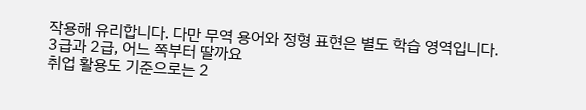작용해 유리합니다. 다만 무역 용어와 정형 표현은 별도 학습 영역입니다.
3급과 2급, 어느 쪽부터 딸까요
취업 활용도 기준으로는 2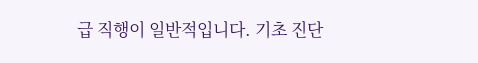급 직행이 일반적입니다. 기초 진단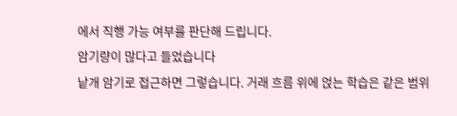에서 직행 가능 여부를 판단해 드립니다.
암기량이 많다고 들었습니다
낱개 암기로 접근하면 그렇습니다. 거래 흐름 위에 얹는 학습은 같은 범위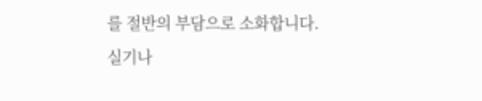를 절반의 부담으로 소화합니다.
실기나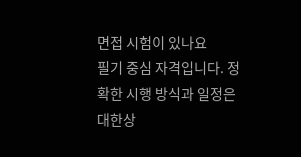면접 시험이 있나요
필기 중심 자격입니다. 정확한 시행 방식과 일정은 대한상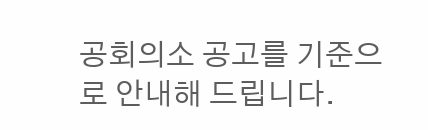공회의소 공고를 기준으로 안내해 드립니다.